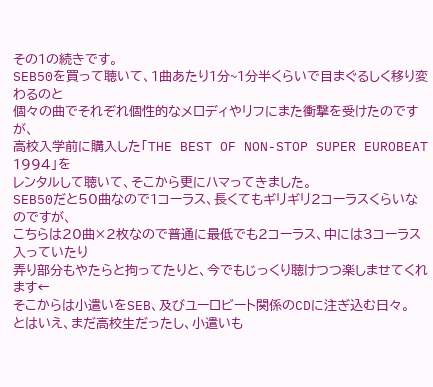その1の続きです。
SEB50を買って聴いて、1曲あたり1分~1分半くらいで目まぐるしく移り変わるのと
個々の曲でそれぞれ個性的なメロディやリフにまた衝撃を受けたのですが、
高校入学前に購入した「THE BEST OF NON-STOP SUPER EUROBEAT 1994」を
レンタルして聴いて、そこから更にハマってきました。
SEB50だと50曲なので1コーラス、長くてもギリギリ2コーラスくらいなのですが、
こちらは20曲×2枚なので普通に最低でも2コーラス、中には3コーラス入っていたり
弄り部分もやたらと拘ってたりと、今でもじっくり聴けつつ楽しませてくれます←
そこからは小遣いをSEB、及びユーロビート関係のCDに注ぎ込む日々。
とはいえ、まだ高校生だったし、小遣いも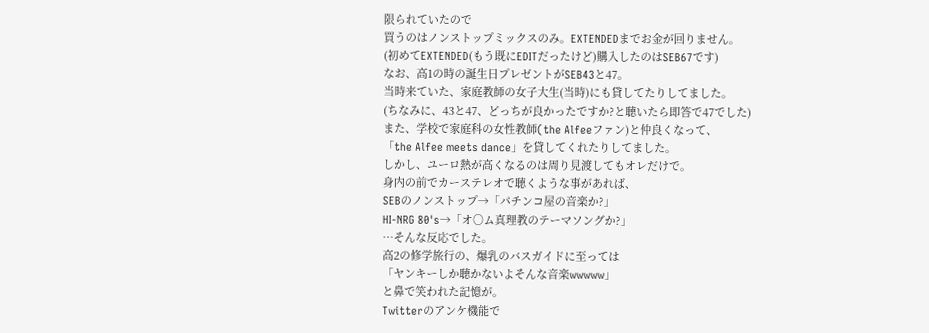限られていたので
買うのはノンストップミックスのみ。EXTENDEDまでお金が回りません。
(初めてEXTENDED(もう既にEDITだったけど)購入したのはSEB67です)
なお、高1の時の誕生日プレゼントがSEB43と47。
当時来ていた、家庭教師の女子大生(当時)にも貸してたりしてました。
(ちなみに、43と47、どっちが良かったですか?と聴いたら即答で47でした)
また、学校で家庭科の女性教師(the Alfeeファン)と仲良くなって、
「the Alfee meets dance」を貸してくれたりしてました。
しかし、ユーロ熱が高くなるのは周り見渡してもオレだけで。
身内の前でカーステレオで聴くような事があれば、
SEBのノンストップ→「パチンコ屋の音楽か?」
HI-NRG 80's→「オ○ム真理教のテーマソングか?」
…そんな反応でした。
高2の修学旅行の、爆乳のバスガイドに至っては
「ヤンキーしか聴かないよそんな音楽wwwww」
と鼻で笑われた記憶が。
Twitterのアンケ機能で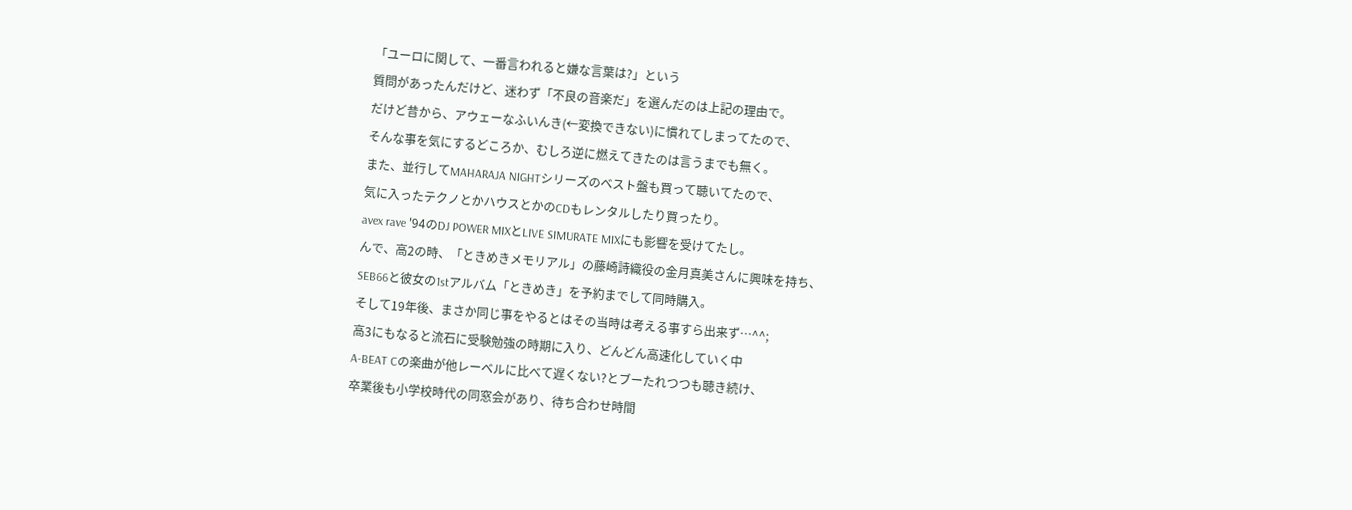「ユーロに関して、一番言われると嫌な言葉は?」という
質問があったんだけど、迷わず「不良の音楽だ」を選んだのは上記の理由で。
だけど昔から、アウェーなふいんき(←変換できない)に慣れてしまってたので、
そんな事を気にするどころか、むしろ逆に燃えてきたのは言うまでも無く。
また、並行してMAHARAJA NIGHTシリーズのベスト盤も買って聴いてたので、
気に入ったテクノとかハウスとかのCDもレンタルしたり買ったり。
avex rave '94のDJ POWER MIXとLIVE SIMURATE MIXにも影響を受けてたし。
んで、高2の時、「ときめきメモリアル」の藤崎詩織役の金月真美さんに興味を持ち、
SEB66と彼女の1stアルバム「ときめき」を予約までして同時購入。
そして19年後、まさか同じ事をやるとはその当時は考える事すら出来ず…^^;
高3にもなると流石に受験勉強の時期に入り、どんどん高速化していく中
A-BEAT Cの楽曲が他レーベルに比べて遅くない?とブーたれつつも聴き続け、
卒業後も小学校時代の同窓会があり、待ち合わせ時間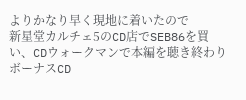よりかなり早く現地に着いたので
新星堂カルチェ5のCD店でSEB86を買い、CDウォークマンで本編を聴き終わり
ボーナスCD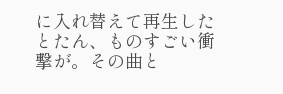に入れ替えて再生したとたん、ものすごい衝撃が。その曲と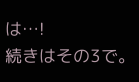は…!
続きはその3で。